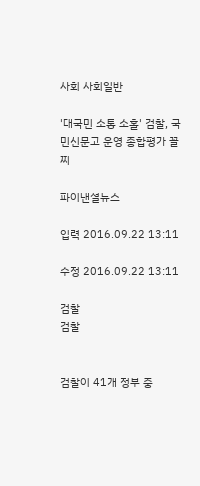사회 사회일반

'대국민 소통 소홀' 검찰, 국민신문고 운영 종합평가 꼴찌

파이낸셜뉴스

입력 2016.09.22 13:11

수정 2016.09.22 13:11

검찰
검찰


검찰이 41개 정부 중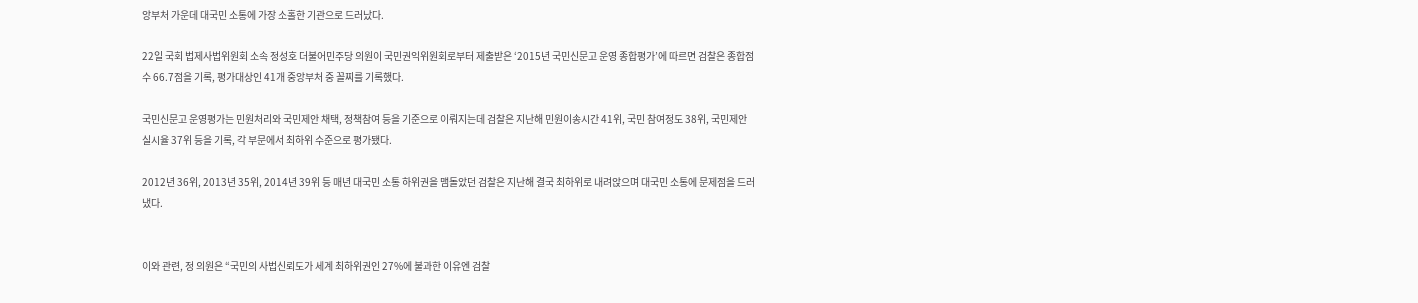앙부처 가운데 대국민 소통에 가장 소홀한 기관으로 드러났다.

22일 국회 법제사법위원회 소속 정성호 더불어민주당 의원이 국민권익위원회로부터 제출받은 ‘2015년 국민신문고 운영 종합평가’에 따르면 검찰은 종합점수 66.7점을 기록, 평가대상인 41개 중앙부처 중 꼴찌를 기록했다.

국민신문고 운영평가는 민원처리와 국민제안 채택, 정책참여 등을 기준으로 이뤄지는데 검찰은 지난해 민원이송시간 41위, 국민 참여정도 38위, 국민제안 실시율 37위 등을 기록, 각 부문에서 최하위 수준으로 평가됐다.

2012년 36위, 2013년 35위, 2014년 39위 등 매년 대국민 소통 하위권을 맴돌았던 검찰은 지난해 결국 최하위로 내려앉으며 대국민 소통에 문제점을 드러냈다.


이와 관련, 정 의원은 “국민의 사법신뢰도가 세계 최하위권인 27%에 불과한 이유엔 검찰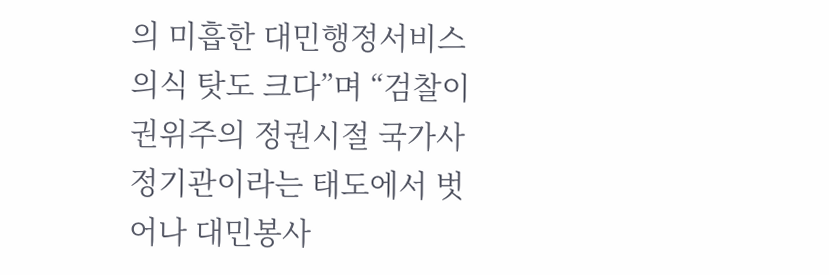의 미흡한 대민행정서비스 의식 탓도 크다”며 “검찰이 권위주의 정권시절 국가사정기관이라는 태도에서 벗어나 대민봉사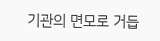기관의 면모로 거듭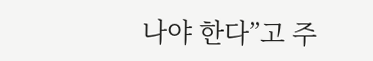나야 한다”고 주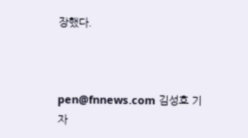장했다.



pen@fnnews.com 김성호 기자